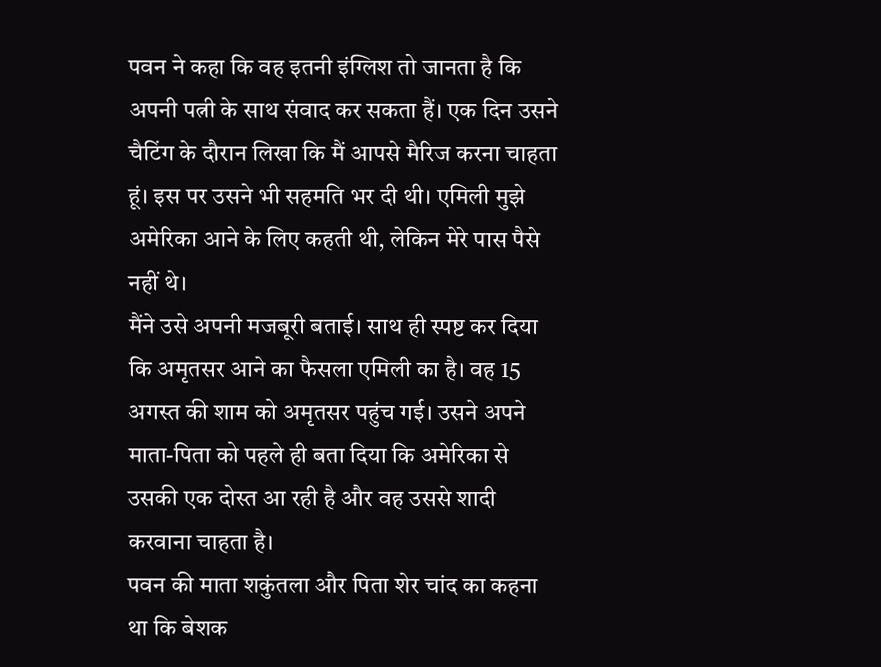पवन ने कहा कि वह इतनी इंग्लिश तो जानता है कि अपनी पत्नी के साथ संवाद कर सकता हैं। एक दिन उसने चैटिंग के दौरान लिखा कि मैं आपसे मैरिज करना चाहता हूं। इस पर उसने भी सहमति भर दी थी। एमिली मुझे अमेरिका आने के लिए कहती थी, लेकिन मेरे पास पैसे नहीं थे।
मैंने उसे अपनी मजबूरी बताई। साथ ही स्पष्ट कर दिया कि अमृतसर आने का फैसला एमिली का है। वह 15 अगस्त की शाम को अमृतसर पहुंच गई। उसने अपने माता-पिता को पहले ही बता दिया कि अमेरिका से उसकी एक दोस्त आ रही है और वह उससे शादी करवाना चाहता है।
पवन की माता शकुंतला और पिता शेर चांद का कहना था कि बेशक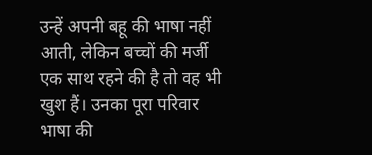उन्हें अपनी बहू की भाषा नहीं आती, लेकिन बच्चों की मर्जी एक साथ रहने की है तो वह भी खुश हैं। उनका पूरा परिवार भाषा की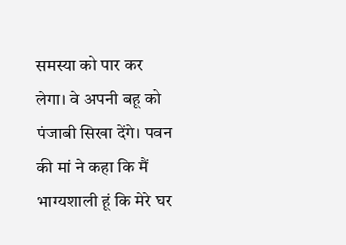समस्या को पार कर लेगा। वे अपनी बहू को पंजाबी सिखा देंगे। पवन की मां ने कहा कि मैं भाग्यशाली हूं कि मेरे घर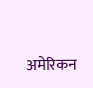अमेरिकन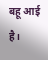बहू आई है।